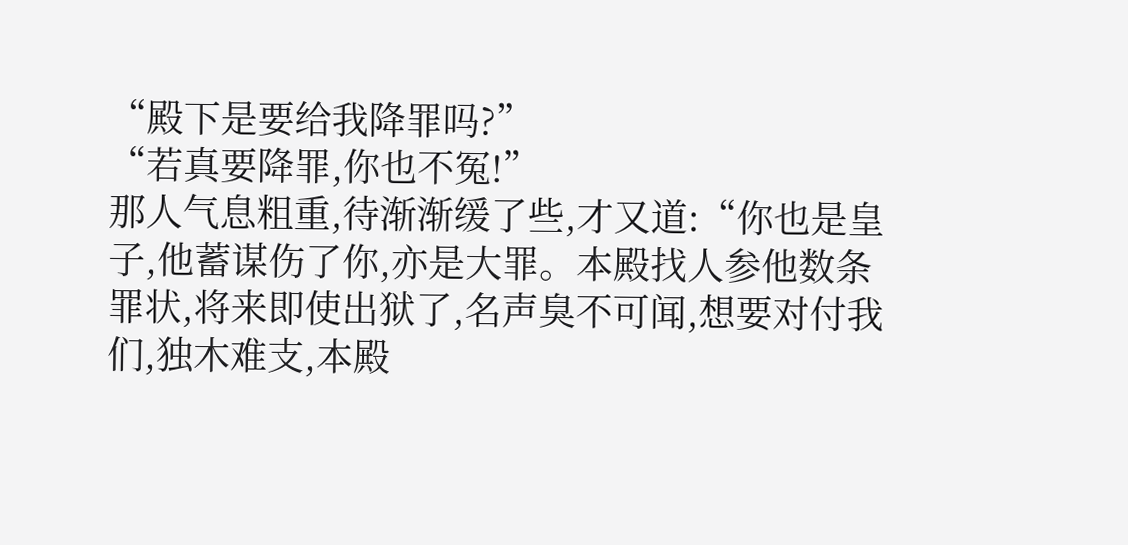“殿下是要给我降罪吗?”
“若真要降罪,你也不冤!”
那人气息粗重,待渐渐缓了些,才又道:“你也是皇子,他蓄谋伤了你,亦是大罪。本殿找人参他数条罪状,将来即使出狱了,名声臭不可闻,想要对付我们,独木难支,本殿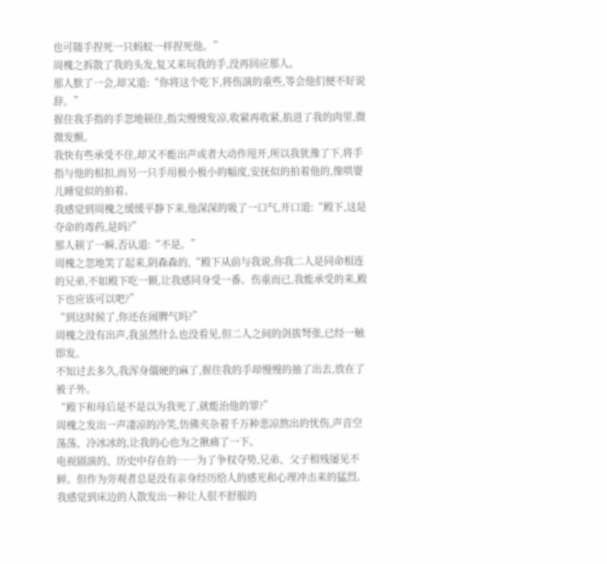也可随手捏死一只蚂蚁一样捏死他。”
周槐之拆散了我的头发,复又来玩我的手,没再回应那人。
那人默了一会,却又道:“你将这个吃下,将伤演的重些,等会他们便不好说辞。”
握住我手指的手忽地顿住,指尖慢慢发凉,收紧再收紧,掐进了我的肉里,微微发颤。
我快有些承受不住,却又不能出声或者大动作甩开,所以我犹豫了下,将手指与他的相扣,而另一只手用极小极小的幅度,安抚似的拍着他的,像哄婴儿睡觉似的拍着。
我感觉到周槐之缓缓平静下来,他深深的吸了一口气,开口道:“殿下,这是夺命的毒药,是吗?”
那人顿了一瞬,否认道:“不是。”
周槐之忽地笑了起来,阴森森的,“殿下从前与我说,你我二人是同命相连的兄弟,不如殿下吃一颗,让我感同身受一番。伤重而已,我能承受的来,殿下也应该可以吧?”
“到这时候了,你还在闹脾气吗?”
周槐之没有出声,我虽然什么也没看见,但二人之间的剑拔弩张,已经一触即发。
不知过去多久,我浑身僵硬的麻了,握住我的手却慢慢的抽了出去,放在了被子外。
“殿下和母后是不是以为我死了,就能治他的罪?”
周槐之发出一声凄凉的冷笑,仿佛夹杂着千万种悲凉熬出的忧伤,声音空荡荡、冷冰冰的,让我的心也为之揪痛了一下。
电视剧演的、历史中存在的……为了争权夺势,兄弟、父子相残屡见不鲜。但作为旁观者总是没有亲身经历给人的感光和心理冲击来的猛烈。
我感觉到床边的人散发出一种让人很不舒服的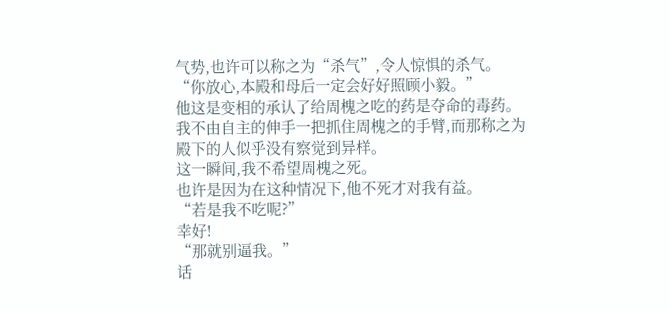气势,也许可以称之为“杀气”,令人惊惧的杀气。
“你放心,本殿和母后一定会好好照顾小毅。”
他这是变相的承认了给周槐之吃的药是夺命的毒药。
我不由自主的伸手一把抓住周槐之的手臂,而那称之为殿下的人似乎没有察觉到异样。
这一瞬间,我不希望周槐之死。
也许是因为在这种情况下,他不死才对我有益。
“若是我不吃呢?”
幸好!
“那就别逼我。”
话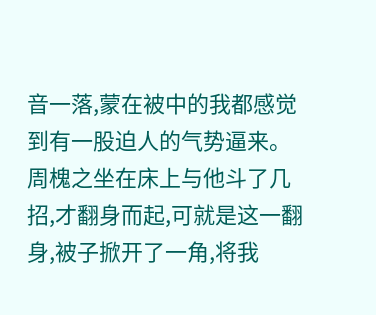音一落,蒙在被中的我都感觉到有一股迫人的气势逼来。
周槐之坐在床上与他斗了几招,才翻身而起,可就是这一翻身,被子掀开了一角,将我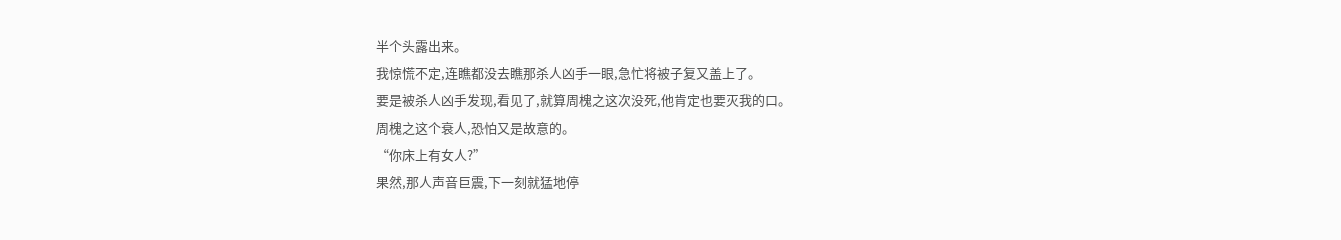半个头露出来。
我惊慌不定,连瞧都没去瞧那杀人凶手一眼,急忙将被子复又盖上了。
要是被杀人凶手发现,看见了,就算周槐之这次没死,他肯定也要灭我的口。
周槐之这个衰人,恐怕又是故意的。
“你床上有女人?”
果然,那人声音巨震,下一刻就猛地停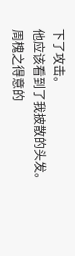下了攻击。
他应该看到了我披散的头发。
周槐之得意的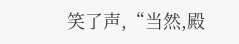笑了声,“当然,殿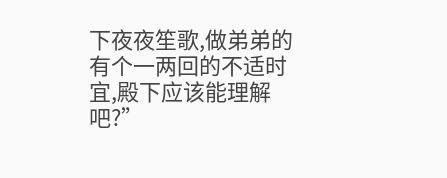下夜夜笙歌,做弟弟的有个一两回的不适时宜,殿下应该能理解吧?”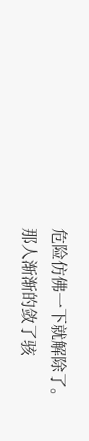危险仿佛一下就解除了。
那人渐渐的敛了骇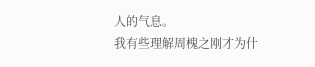人的气息。
我有些理解周槐之刚才为什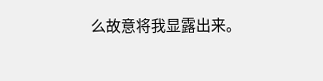么故意将我显露出来。